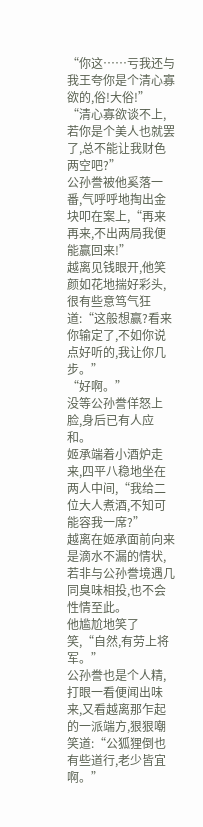“你这……亏我还与我王夸你是个清心寡欲的,俗!大俗!”
“清心寡欲谈不上,若你是个美人也就罢了,总不能让我财色两空吧?”
公孙誊被他奚落一番,气呼呼地掏出金块叩在案上,“再来再来,不出两局我便能赢回来!”
越离见钱眼开,他笑颜如花地揣好彩头,很有些意笃气狂道:“这般想赢?看来你输定了,不如你说点好听的,我让你几步。”
“好啊。”
没等公孙誊佯怒上脸,身后已有人应和。
姬承端着小酒炉走来,四平八稳地坐在两人中间,“我给二位大人煮酒,不知可能容我一席?”
越离在姬承面前向来是滴水不漏的情状,若非与公孙誊境遇几同臭味相投,也不会性情至此。
他尴尬地笑了笑,“自然,有劳上将军。”
公孙誊也是个人精,打眼一看便闻出味来,又看越离那乍起的一派端方,狠狠嘲笑道:“公狐狸倒也有些道行,老少皆宜啊。”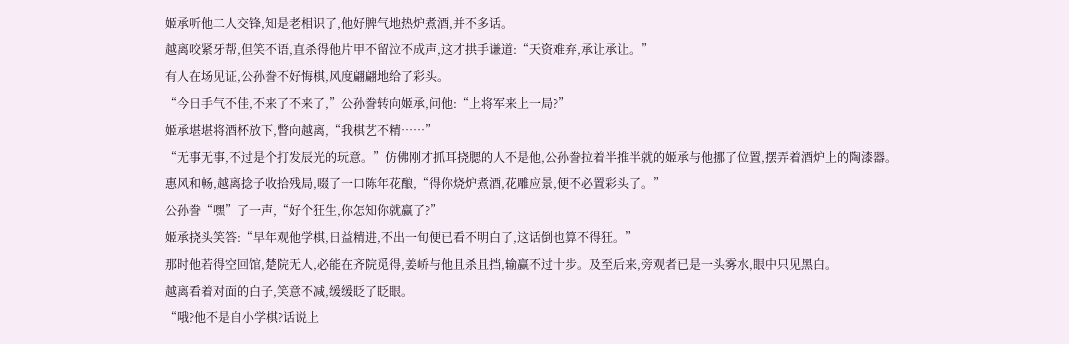姬承听他二人交锋,知是老相识了,他好脾气地热炉煮酒,并不多话。
越离咬紧牙帮,但笑不语,直杀得他片甲不留泣不成声,这才拱手谦道:“天资难弃,承让承让。”
有人在场见证,公孙誊不好悔棋,风度翩翩地给了彩头。
“今日手气不佳,不来了不来了,”公孙誊转向姬承,问他:“上将军来上一局?”
姬承堪堪将酒杯放下,瞥向越离,“我棋艺不精……”
“无事无事,不过是个打发辰光的玩意。”仿佛刚才抓耳挠腮的人不是他,公孙誊拉着半推半就的姬承与他挪了位置,摆弄着酒炉上的陶漆器。
惠风和畅,越离捻子收拾残局,啜了一口陈年花酿,“得你烧炉煮酒,花雕应景,便不必置彩头了。”
公孙誊“嘿”了一声,“好个狂生,你怎知你就赢了?”
姬承挠头笑答:“早年观他学棋,日益精进,不出一旬便已看不明白了,这话倒也算不得狂。”
那时他若得空回馆,楚院无人,必能在齐院觅得,姜峤与他且杀且挡,输赢不过十步。及至后来,旁观者已是一头雾水,眼中只见黑白。
越离看着对面的白子,笑意不减,缓缓眨了眨眼。
“哦?他不是自小学棋?话说上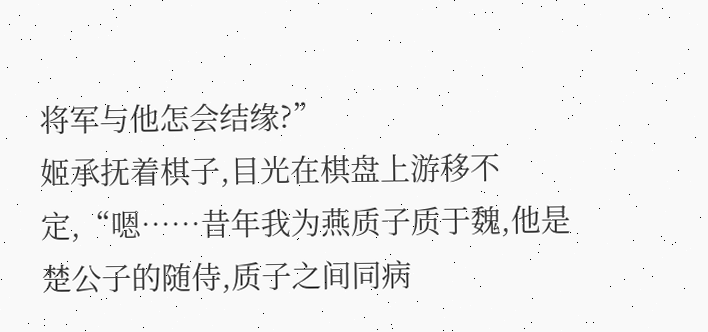将军与他怎会结缘?”
姬承抚着棋子,目光在棋盘上游移不定,“嗯……昔年我为燕质子质于魏,他是楚公子的随侍,质子之间同病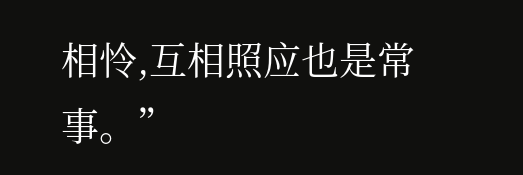相怜,互相照应也是常事。”